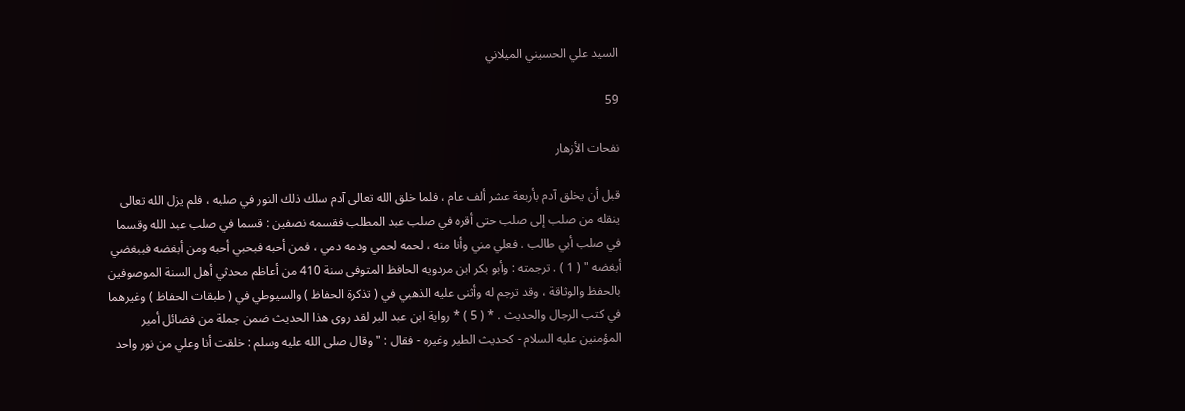السيد علي الحسيني الميلاني

59

نفحات الأزهار

قبل أن يخلق آدم بأربعة عشر ألف عام ، فلما خلق الله تعالى آدم سلك ذلك النور في صلبه ، فلم يزل الله تعالى ينقله من صلب إلى صلب حتى أقره في صلب عبد المطلب فقسمه نصفين : قسما في صلب عبد الله وقسما في صلب أبي طالب . فعلي مني وأنا منه ، لحمه لحمي ودمه دمي ، فمن أحبه فبحبي أحبه ومن أبغضه فببغضي أبغضه " ( 1 ) . ترجمته : وأبو بكر ابن مردويه الحافظ المتوفى سنة 410 من أعاظم محدثي أهل السنة الموصوفين بالحفظ والوثاقة ، وقد ترجم له وأثنى عليه الذهبي في ( تذكرة الحفاظ ) والسيوطي في ( طبقات الحفاظ ) وغيرهما في كتب الرجال والحديث . * ( 5 ) * رواية ابن عبد البر لقد روى هذا الحديث ضمن جملة من فضائل أمير المؤمنين عليه السلام - كحديث الطير وغيره - فقال : " وقال صلى الله عليه وسلم : خلقت أنا وعلي من نور واحد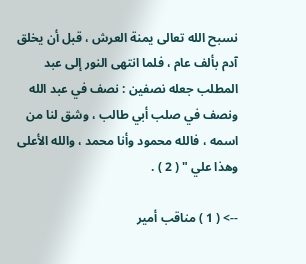نسبح الله تعالى يمنة العرش ، قبل أن يخلق آدم بألف عام ، فلما انتهى النور إلى عبد المطلب جعله نصفين : نصف في عبد الله ونصف في صلب أبي طالب ، وشق لنا من اسمه ، فالله محمود وأنا محمد ، والله الأعلى وهذا علي " ( 2 ) .

--> ( 1 ) مناقب أمير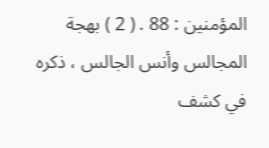المؤمنين : 88 . ( 2 ) بهجة المجالس وأنس الجالس ، ذكره في كشف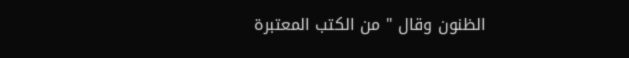الظنون وقال " من الكتب المعتبرة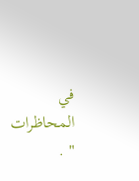في المحاظرات " .